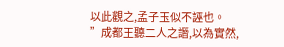以此觀之,孟子玉似不誣也。
”成都王聽二人之譖,以為實然,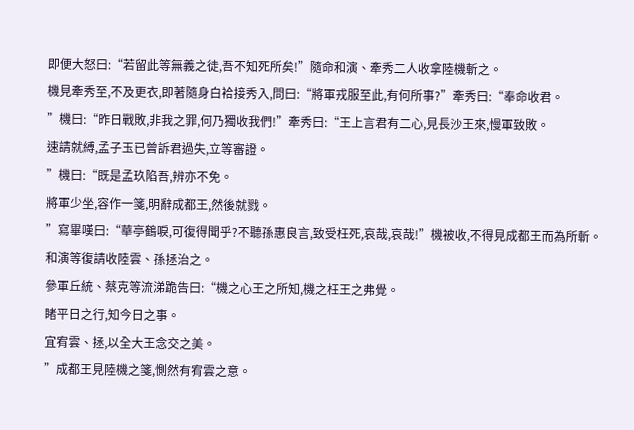即便大怒曰:“若留此等無義之徒,吾不知死所矣!”隨命和演、牽秀二人收拿陸機斬之。
機見牽秀至,不及更衣,即著隨身白袷接秀入,問曰:“將軍戎服至此,有何所事?”牽秀曰:“奉命收君。
”機曰:“昨日戰敗,非我之罪,何乃獨收我們!”牽秀曰:“王上言君有二心,見長沙王來,慢軍致敗。
速請就縛,孟子玉已曾訴君過失,立等審證。
”機曰:“既是孟玖陷吾,辨亦不免。
將軍少坐,容作一箋,明辭成都王,然後就戮。
”寫畢嘆曰:“華亭鶴唳,可復得聞乎?不聽孫惠良言,致受枉死,哀哉,哀哉!”機被收,不得見成都王而為所斬。
和演等復請收陸雲、孫拯治之。
參軍丘統、蔡克等流涕跪告曰:“機之心王之所知,機之枉王之弗覺。
睹平日之行,知今日之事。
宜宥雲、拯,以全大王念交之美。
”成都王見陸機之箋,惻然有宥雲之意。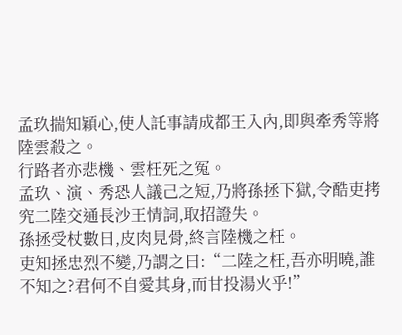孟玖揣知穎心,使人託事請成都王入內,即與牽秀等將陸雲殺之。
行路者亦悲機、雲枉死之冤。
孟玖、演、秀恐人議己之短,乃將孫拯下獄,令酷吏拷究二陸交通長沙王情詞,取招證失。
孫拯受杖數日,皮肉見骨,終言陸機之枉。
吏知拯忠烈不變,乃謂之曰:“二陸之枉,吾亦明曉,誰不知之?君何不自愛其身,而甘投湯火乎!”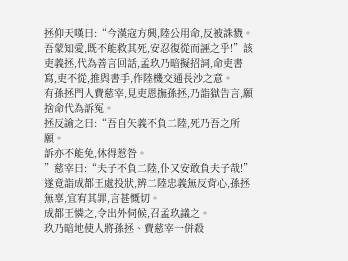拯仰天嘆曰:“今漢寇方興,陸公用命,反被誅戮。
吾蒙知愛,既不能救其死,安忍復從而誣之乎!”該吏義拯,代為善言回話,孟玖乃暗擬招詞,命吏書寫,吏不從,推與書手,作陸機交通長沙之意。
有孫拯門人費慈宰,見吏恩撫孫拯,乃詣獄告言,願捨命代為訴冤。
拯反諭之曰:“吾自矢義不負二陸,死乃吾之所願。
訴亦不能免,休得惹咎。
”慈宰曰:“夫子不負二陸,仆又安敢負夫子哉!”遂竟詣成都王處投狀,辨二陸忠義無反背心,孫拯無辜,宜宥其罪,言甚慨切。
成都王憐之,令出外伺候,召孟玖議之。
玖乃暗地使人將孫拯、費慈宰一併殺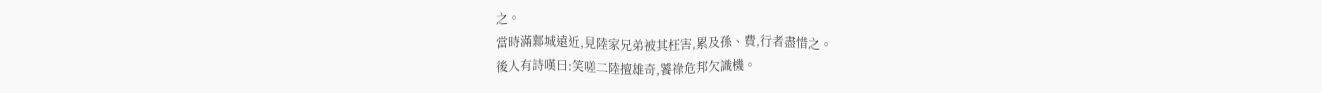之。
當時滿鄴城遠近,見陸家兄弟被其枉害,累及孫、費,行者盡惜之。
後人有詩嘆曰:笑嗟二陸擅雄奇,饕祿危邦欠識機。